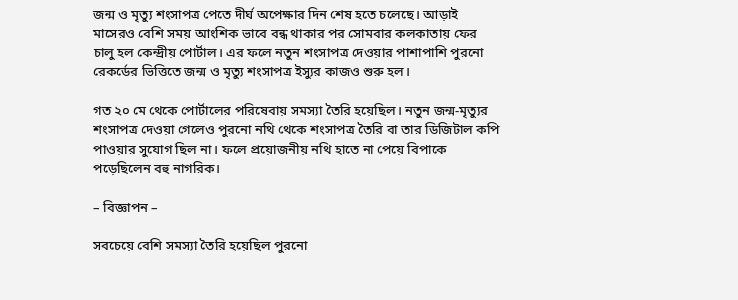জন্ম ও মৃত্যু শংসাপত্র পেতে দীর্ঘ অপেক্ষার দিন শেষ হতে চলেছে। আড়াই মাসেরও বেশি সময় আংশিক ভাবে বন্ধ থাকার পর সোমবার কলকাতায় ফের চালু হল কেন্দ্রীয় পোর্টাল। এর ফলে নতুন শংসাপত্র দেওয়ার পাশাপাশি পুরনো রেকর্ডের ভিত্তিতে জন্ম ও মৃত্যু শংসাপত্র ইস্যুর কাজও শুরু হল।

গত ২০ মে থেকে পোর্টালের পরিষেবায় সমস্যা তৈরি হয়েছিল। নতুন জন্ম-মৃত্যুর শংসাপত্র দেওয়া গেলেও পুরনো নথি থেকে শংসাপত্র তৈরি বা তার ডিজিটাল কপি পাওয়ার সুযোগ ছিল না। ফলে প্রয়োজনীয় নথি হাতে না পেয়ে বিপাকে পড়েছিলেন বহু নাগরিক।

– বিজ্ঞাপন –

সবচেয়ে বেশি সমস্যা তৈরি হয়েছিল পুরনো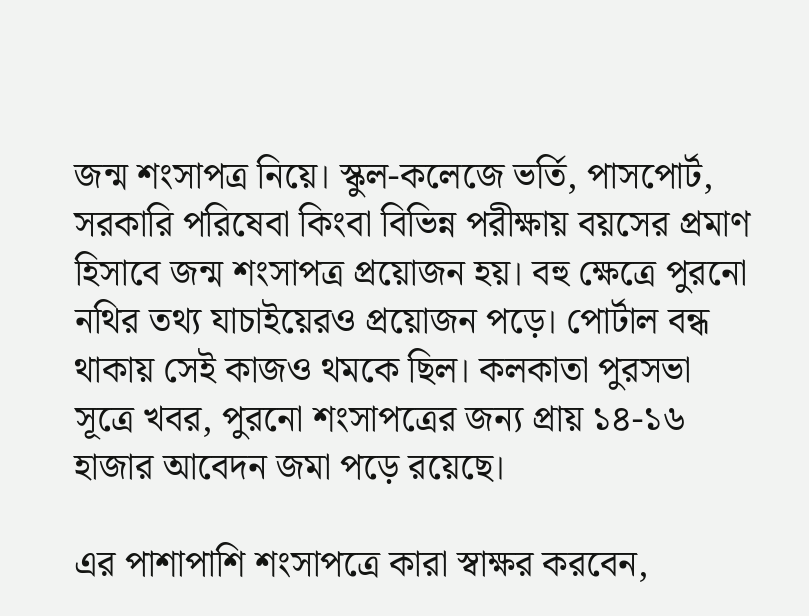জন্ম শংসাপত্র নিয়ে। স্কুল-কলেজে ভর্তি, পাসপোর্ট, সরকারি পরিষেবা কিংবা বিভিন্ন পরীক্ষায় বয়সের প্রমাণ হিসাবে জন্ম শংসাপত্র প্রয়োজন হয়। বহু ক্ষেত্রে পুরনো নথির তথ্য যাচাইয়েরও প্রয়োজন পড়ে। পোর্টাল বন্ধ থাকায় সেই কাজও থমকে ছিল। কলকাতা পুরসভা সূত্রে খবর, পুরনো শংসাপত্রের জন্য প্রায় ১৪-১৬ হাজার আবেদন জমা পড়ে রয়েছে।

এর পাশাপাশি শংসাপত্রে কারা স্বাক্ষর করবেন,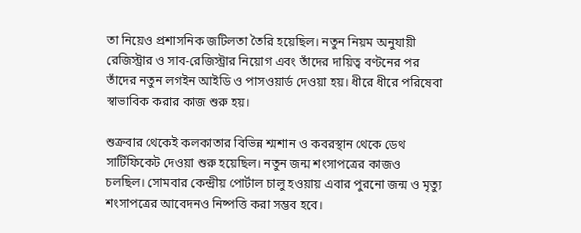তা নিয়েও প্রশাসনিক জটিলতা তৈরি হয়েছিল। নতুন নিয়ম অনুযায়ী রেজিস্ট্রার ও সাব-রেজিস্ট্রার নিয়োগ এবং তাঁদের দায়িত্ব বণ্টনের পর তাঁদের নতুন লগইন আইডি ও পাসওয়ার্ড দেওয়া হয়। ধীরে ধীরে পরিষেবা স্বাভাবিক করার কাজ শুরু হয়।

শুক্রবার থেকেই কলকাতার বিভিন্ন শ্মশান ও কবরস্থান থেকে ডেথ সার্টিফিকেট দেওয়া শুরু হয়েছিল। নতুন জন্ম শংসাপত্রের কাজও চলছিল। সোমবার কেন্দ্রীয় পোর্টাল চালু হওয়ায় এবার পুরনো জন্ম ও মৃত্যু শংসাপত্রের আবেদনও নিষ্পত্তি করা সম্ভব হবে।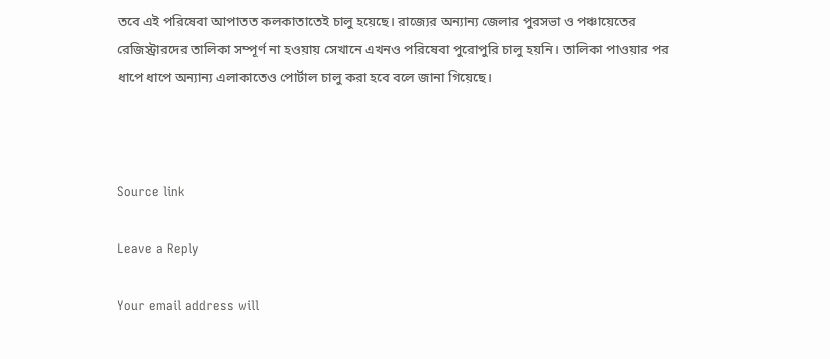তবে এই পরিষেবা আপাতত কলকাতাতেই চালু হয়েছে। রাজ্যের অন্যান্য জেলার পুরসভা ও পঞ্চায়েতের রেজিস্ট্রারদের তালিকা সম্পূর্ণ না হওয়ায় সেখানে এখনও পরিষেবা পুরোপুরি চালু হয়নি। তালিকা পাওয়ার পর ধাপে ধাপে অন্যান্য এলাকাতেও পোর্টাল চালু করা হবে বলে জানা গিয়েছে।



Source link

Leave a Reply

Your email address will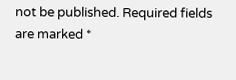not be published. Required fields are marked *